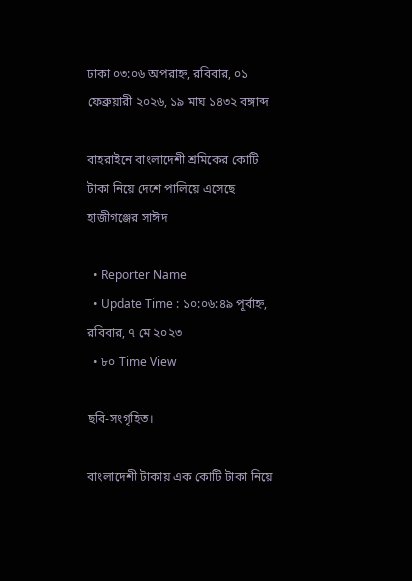ঢাকা ০৩:০৬ অপরাহ্ন, রবিবার, ০১ ফেব্রুয়ারী ২০২৬, ১৯ মাঘ ১৪৩২ বঙ্গাব্দ

বাহরাইনে বাংলাদেশী শ্রমিকের কোটি টাকা নিয়ে দেশে পালিয়ে এসেছে হাজীগঞ্জের সাঈদ

  • Reporter Name
  • Update Time : ১০:০৬:৪৯ পূর্বাহ্ন, রবিবার, ৭ মে ২০২৩
  • ৮০ Time View

ছবি-সংগৃহিত।

বাংলাদেশী টাকায় এক কোটি টাকা নিয়ে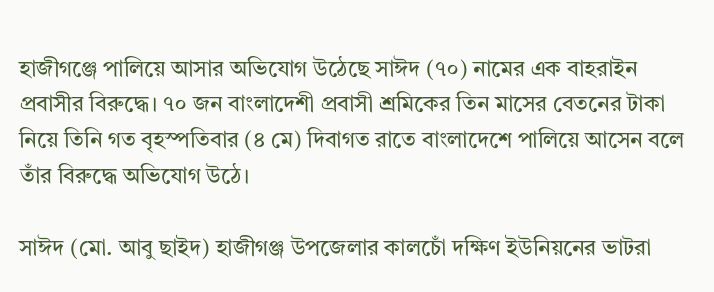হাজীগঞ্জে পালিয়ে আসার অভিযোগ উঠেছে সাঈদ (৭০) নামের এক বাহরাইন প্রবাসীর বিরুদ্ধে। ৭০ জন বাংলাদেশী প্রবাসী শ্রমিকের তিন মাসের বেতনের টাকা নিয়ে তিনি গত বৃহস্পতিবার (৪ মে) দিবাগত রাতে বাংলাদেশে পালিয়ে আসেন বলে তাঁর বিরুদ্ধে অভিযোগ উঠে।

সাঈদ (মো. আবু ছাইদ) হাজীগঞ্জ উপজেলার কালচোঁ দক্ষিণ ইউনিয়নের ভাটরা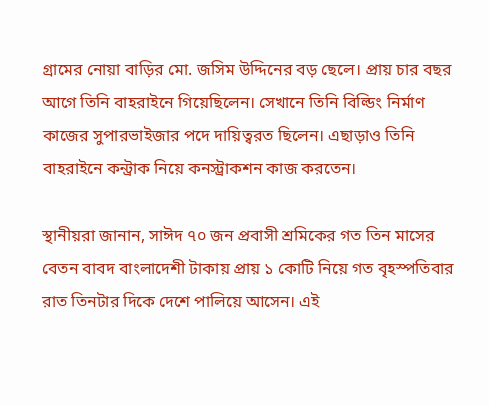গ্রামের নোয়া বাড়ির মো. জসিম উদ্দিনের বড় ছেলে। প্রায় চার বছর আগে তিনি বাহরাইনে গিয়েছিলেন। সেখানে তিনি বিল্ডিং নির্মাণ কাজের সুপারভাইজার পদে দায়িত্বরত ছিলেন। এছাড়াও তিনি বাহরাইনে কন্ট্রাক নিয়ে কনস্ট্রাকশন কাজ করতেন।

স্থানীয়রা জানান, সাঈদ ৭০ জন প্রবাসী শ্রমিকের গত তিন মাসের বেতন বাবদ বাংলাদেশী টাকায় প্রায় ১ কোটি নিয়ে গত বৃহস্পতিবার রাত তিনটার দিকে দেশে পালিয়ে আসেন। এই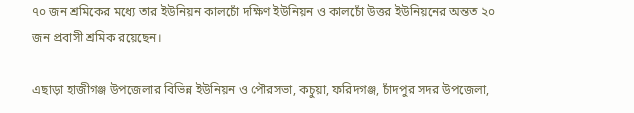৭০ জন শ্রমিকের মধ্যে তার ইউনিয়ন কালচোঁ দক্ষিণ ইউনিয়ন ও কালচোঁ উত্তর ইউনিয়নের অন্তত ২০ জন প্রবাসী শ্রমিক রয়েছেন।

এছাড়া হাজীগঞ্জ উপজেলার বিভিন্ন ইউনিয়ন ও পৌরসভা, কচুয়া, ফরিদগঞ্জ, চাঁদপুর সদর উপজেলা,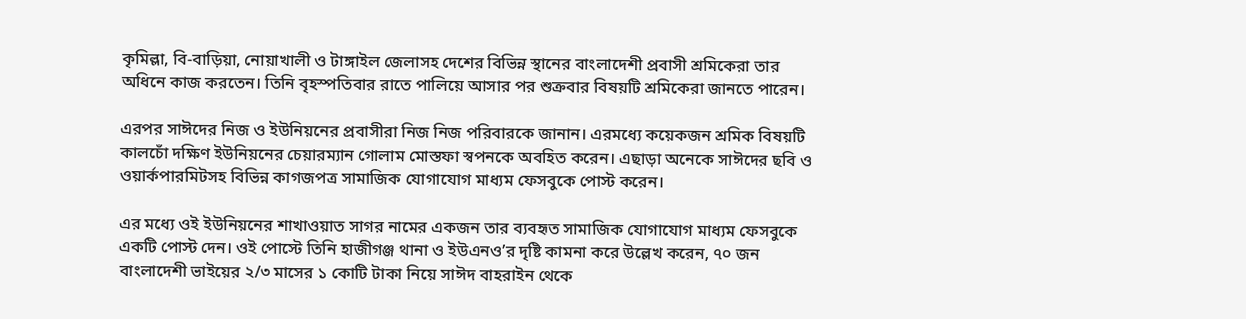কৃমিল্লা, বি-বাড়িয়া, নোয়াখালী ও টাঙ্গাইল জেলাসহ দেশের বিভিন্ন স্থানের বাংলাদেশী প্রবাসী শ্রমিকেরা তার অধিনে কাজ করতেন। তিনি বৃহস্পতিবার রাতে পালিয়ে আসার পর শুক্রবার বিষয়টি শ্রমিকেরা জানতে পারেন।

এরপর সাঈদের নিজ ও ইউনিয়নের প্রবাসীরা নিজ নিজ পরিবারকে জানান। এরমধ্যে কয়েকজন শ্রমিক বিষয়টি কালচোঁ দক্ষিণ ইউনিয়নের চেয়ারম্যান গোলাম মোস্তফা স্বপনকে অবহিত করেন। এছাড়া অনেকে সাঈদের ছবি ও ওয়ার্কপারমিটসহ বিভিন্ন কাগজপত্র সামাজিক যোগাযোগ মাধ্যম ফেসবুকে পোস্ট করেন।

এর মধ্যে ওই ইউনিয়নের শাখাওয়াত সাগর নামের একজন তার ব্যবহৃত সামাজিক যোগাযোগ মাধ্যম ফেসবুকে একটি পোস্ট দেন। ওই পোস্টে তিনি হাজীগঞ্জ থানা ও ইউএনও’র দৃষ্টি কামনা করে উল্লেখ করেন, ৭০ জন বাংলাদেশী ভাইয়ের ২/৩ মাসের ১ কোটি টাকা নিয়ে সাঈদ বাহরাইন থেকে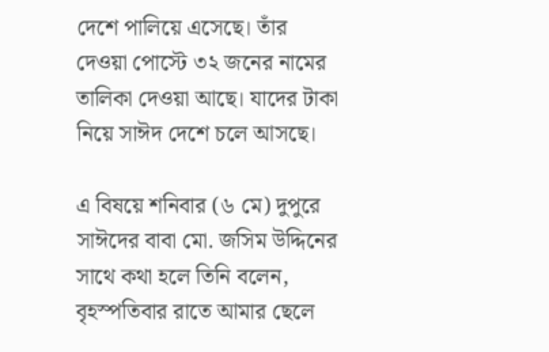দেশে পালিয়ে এসেছে। তাঁর দেওয়া পোস্টে ৩২ জনের নামের তালিকা দেওয়া আছে। যাদের টাকা নিয়ে সাঈদ দেশে চলে আসছে।

এ বিষয়ে শনিবার (৬ মে) দুপুরে সাঈদের বাবা মো. জসিম উদ্দিনের সাথে কথা হলে তিনি বলেন, বৃহস্পতিবার রাতে আমার ছেলে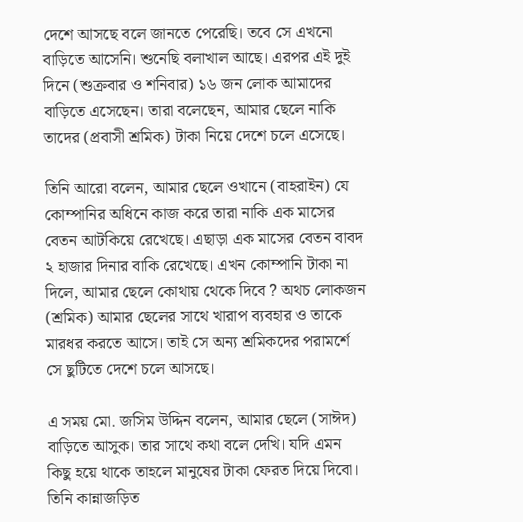দেশে আসছে বলে জানতে পেরেছি। তবে সে এখনো বাড়িতে আসেনি। শুনেছি বলাখাল আছে। এরপর এই দুই দিনে (শুক্রবার ও শনিবার) ১৬ জন লোক আমাদের বাড়িতে এসেছেন। তারা বলেছেন, আমার ছেলে নাকি তাদের (প্রবাসী শ্রমিক) টাকা নিয়ে দেশে চলে এসেছে।

তিনি আরো বলেন, আমার ছেলে ওখানে (বাহরাইন) যে কোম্পানির অধিনে কাজ করে তারা নাকি এক মাসের বেতন আটকিয়ে রেখেছে। এছাড়া এক মাসের বেতন বাবদ ২ হাজার দিনার বাকি রেখেছে। এখন কোম্পানি টাকা না দিলে, আমার ছেলে কোথায় থেকে দিবে ? অথচ লোকজন (শ্রমিক) আমার ছেলের সাথে খারাপ ব্যবহার ও তাকে মারধর করতে আসে। তাই সে অন্য শ্রমিকদের পরামর্শে সে ছুটিতে দেশে চলে আসছে।

এ সময় মো. জসিম উদ্দিন বলেন, আমার ছেলে (সাঈদ) বাড়িতে আসুক। তার সাথে কথা বলে দেখি। যদি এমন কিছু হয়ে থাকে তাহলে মানুষের টাকা ফেরত দিয়ে দিবো। তিনি কান্নাজড়িত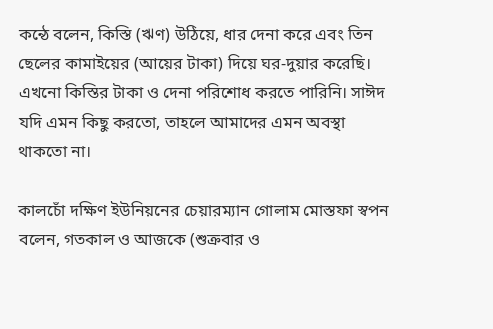কন্ঠে বলেন, কিস্তি (ঋণ) উঠিয়ে, ধার দেনা করে এবং তিন ছেলের কামাইয়ের (আয়ের টাকা) দিয়ে ঘর-দুয়ার করেছি। এখনো কিস্তির টাকা ও দেনা পরিশোধ করতে পারিনি। সাঈদ যদি এমন কিছু করতো, তাহলে আমাদের এমন অবস্থা থাকতো না।

কালচোঁ দক্ষিণ ইউনিয়নের চেয়ারম্যান গোলাম মোস্তফা স্বপন বলেন, গতকাল ও আজকে (শুক্রবার ও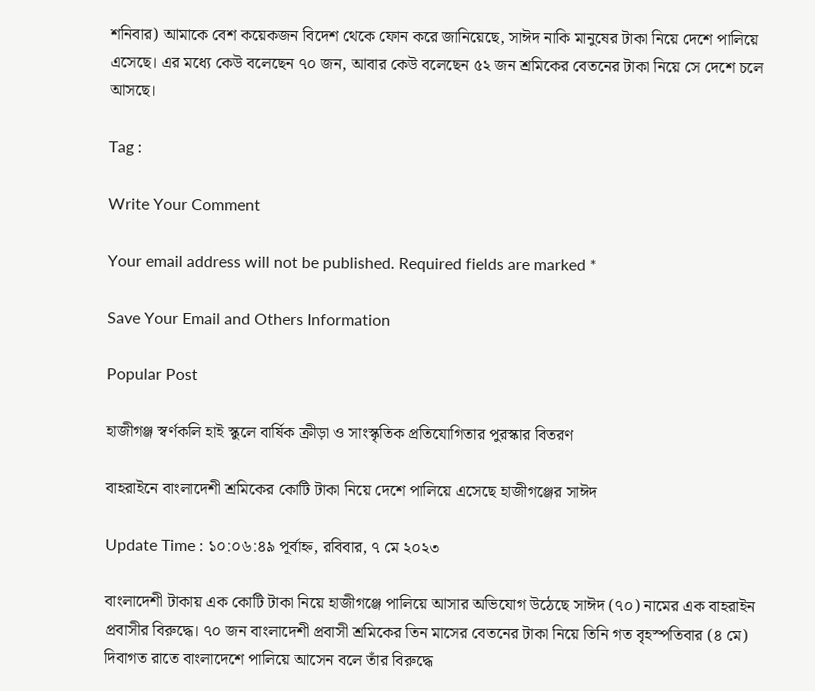শনিবার) আমাকে বেশ কয়েকজন বিদেশ থেকে ফোন করে জানিয়েছে, সাঈদ নাকি মানুষের টাকা নিয়ে দেশে পালিয়ে এসেছে। এর মধ্যে কেউ বলেছেন ৭০ জন, আবার কেউ বলেছেন ৫২ জন শ্রমিকের বেতনের টাকা নিয়ে সে দেশে চলে আসছে।

Tag :

Write Your Comment

Your email address will not be published. Required fields are marked *

Save Your Email and Others Information

Popular Post

হাজীগঞ্জ স্বর্ণকলি হাই স্কুলে বার্ষিক ক্রীড়া ও সাংস্কৃতিক প্রতিযোগিতার পুরস্কার বিতরণ

বাহরাইনে বাংলাদেশী শ্রমিকের কোটি টাকা নিয়ে দেশে পালিয়ে এসেছে হাজীগঞ্জের সাঈদ

Update Time : ১০:০৬:৪৯ পূর্বাহ্ন, রবিবার, ৭ মে ২০২৩

বাংলাদেশী টাকায় এক কোটি টাকা নিয়ে হাজীগঞ্জে পালিয়ে আসার অভিযোগ উঠেছে সাঈদ (৭০) নামের এক বাহরাইন প্রবাসীর বিরুদ্ধে। ৭০ জন বাংলাদেশী প্রবাসী শ্রমিকের তিন মাসের বেতনের টাকা নিয়ে তিনি গত বৃহস্পতিবার (৪ মে) দিবাগত রাতে বাংলাদেশে পালিয়ে আসেন বলে তাঁর বিরুদ্ধে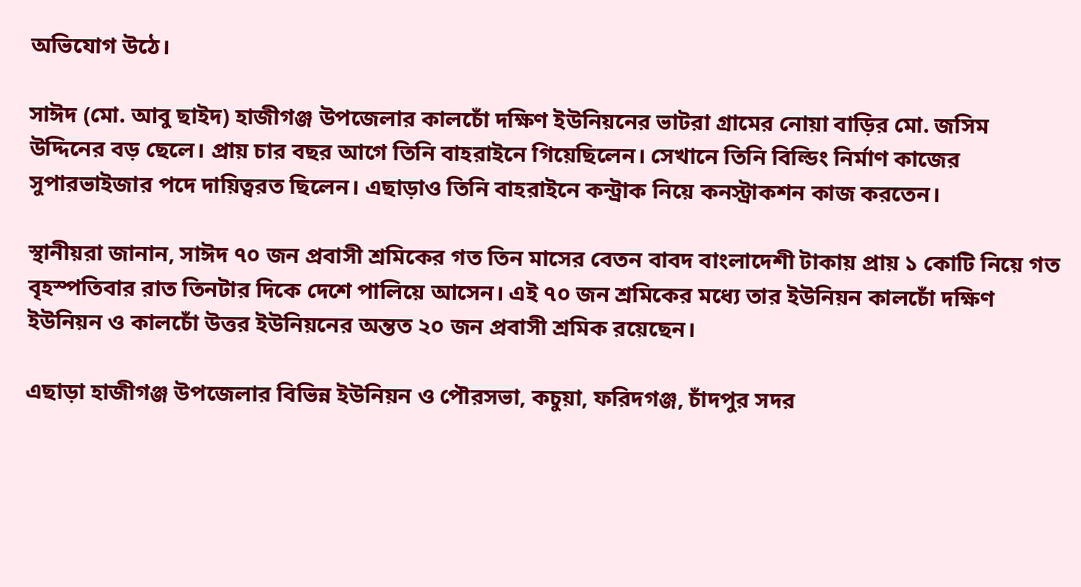অভিযোগ উঠে।

সাঈদ (মো. আবু ছাইদ) হাজীগঞ্জ উপজেলার কালচোঁ দক্ষিণ ইউনিয়নের ভাটরা গ্রামের নোয়া বাড়ির মো. জসিম উদ্দিনের বড় ছেলে। প্রায় চার বছর আগে তিনি বাহরাইনে গিয়েছিলেন। সেখানে তিনি বিল্ডিং নির্মাণ কাজের সুপারভাইজার পদে দায়িত্বরত ছিলেন। এছাড়াও তিনি বাহরাইনে কন্ট্রাক নিয়ে কনস্ট্রাকশন কাজ করতেন।

স্থানীয়রা জানান, সাঈদ ৭০ জন প্রবাসী শ্রমিকের গত তিন মাসের বেতন বাবদ বাংলাদেশী টাকায় প্রায় ১ কোটি নিয়ে গত বৃহস্পতিবার রাত তিনটার দিকে দেশে পালিয়ে আসেন। এই ৭০ জন শ্রমিকের মধ্যে তার ইউনিয়ন কালচোঁ দক্ষিণ ইউনিয়ন ও কালচোঁ উত্তর ইউনিয়নের অন্তত ২০ জন প্রবাসী শ্রমিক রয়েছেন।

এছাড়া হাজীগঞ্জ উপজেলার বিভিন্ন ইউনিয়ন ও পৌরসভা, কচুয়া, ফরিদগঞ্জ, চাঁদপুর সদর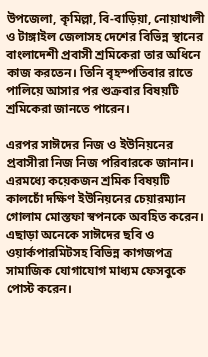উপজেলা, কৃমিল্লা, বি-বাড়িয়া, নোয়াখালী ও টাঙ্গাইল জেলাসহ দেশের বিভিন্ন স্থানের বাংলাদেশী প্রবাসী শ্রমিকেরা তার অধিনে কাজ করতেন। তিনি বৃহস্পতিবার রাতে পালিয়ে আসার পর শুক্রবার বিষয়টি শ্রমিকেরা জানতে পারেন।

এরপর সাঈদের নিজ ও ইউনিয়নের প্রবাসীরা নিজ নিজ পরিবারকে জানান। এরমধ্যে কয়েকজন শ্রমিক বিষয়টি কালচোঁ দক্ষিণ ইউনিয়নের চেয়ারম্যান গোলাম মোস্তফা স্বপনকে অবহিত করেন। এছাড়া অনেকে সাঈদের ছবি ও ওয়ার্কপারমিটসহ বিভিন্ন কাগজপত্র সামাজিক যোগাযোগ মাধ্যম ফেসবুকে পোস্ট করেন।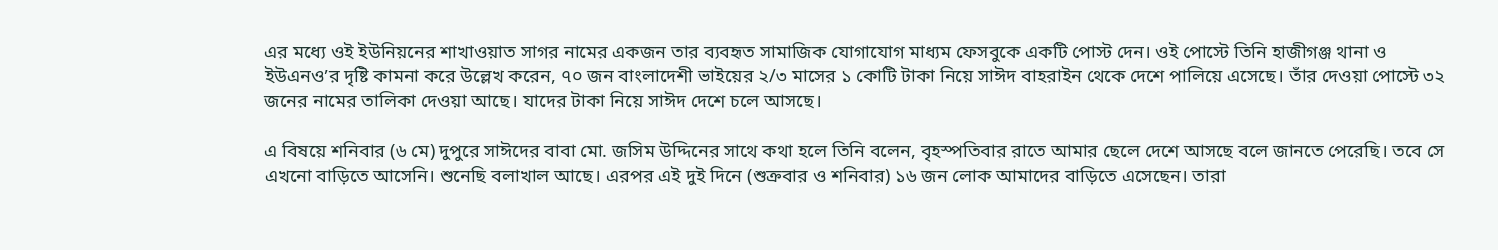এর মধ্যে ওই ইউনিয়নের শাখাওয়াত সাগর নামের একজন তার ব্যবহৃত সামাজিক যোগাযোগ মাধ্যম ফেসবুকে একটি পোস্ট দেন। ওই পোস্টে তিনি হাজীগঞ্জ থানা ও ইউএনও’র দৃষ্টি কামনা করে উল্লেখ করেন, ৭০ জন বাংলাদেশী ভাইয়ের ২/৩ মাসের ১ কোটি টাকা নিয়ে সাঈদ বাহরাইন থেকে দেশে পালিয়ে এসেছে। তাঁর দেওয়া পোস্টে ৩২ জনের নামের তালিকা দেওয়া আছে। যাদের টাকা নিয়ে সাঈদ দেশে চলে আসছে।

এ বিষয়ে শনিবার (৬ মে) দুপুরে সাঈদের বাবা মো. জসিম উদ্দিনের সাথে কথা হলে তিনি বলেন, বৃহস্পতিবার রাতে আমার ছেলে দেশে আসছে বলে জানতে পেরেছি। তবে সে এখনো বাড়িতে আসেনি। শুনেছি বলাখাল আছে। এরপর এই দুই দিনে (শুক্রবার ও শনিবার) ১৬ জন লোক আমাদের বাড়িতে এসেছেন। তারা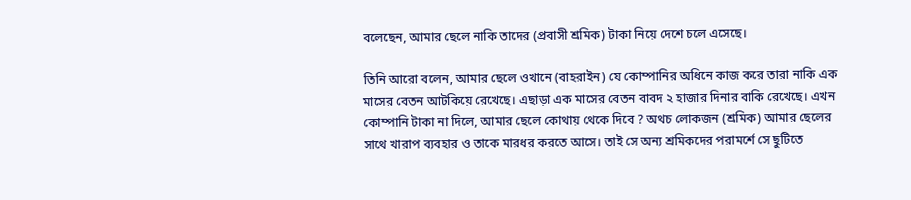বলেছেন, আমার ছেলে নাকি তাদের (প্রবাসী শ্রমিক) টাকা নিয়ে দেশে চলে এসেছে।

তিনি আরো বলেন, আমার ছেলে ওখানে (বাহরাইন) যে কোম্পানির অধিনে কাজ করে তারা নাকি এক মাসের বেতন আটকিয়ে রেখেছে। এছাড়া এক মাসের বেতন বাবদ ২ হাজার দিনার বাকি রেখেছে। এখন কোম্পানি টাকা না দিলে, আমার ছেলে কোথায় থেকে দিবে ? অথচ লোকজন (শ্রমিক) আমার ছেলের সাথে খারাপ ব্যবহার ও তাকে মারধর করতে আসে। তাই সে অন্য শ্রমিকদের পরামর্শে সে ছুটিতে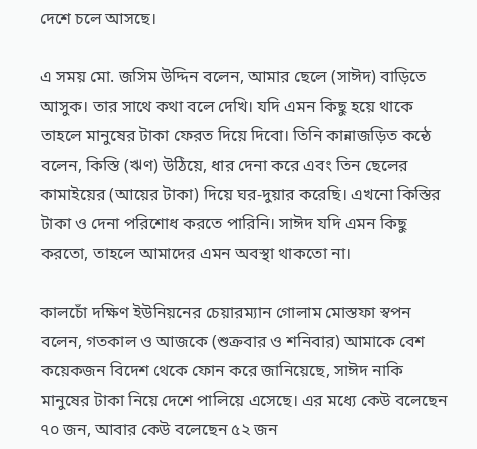দেশে চলে আসছে।

এ সময় মো. জসিম উদ্দিন বলেন, আমার ছেলে (সাঈদ) বাড়িতে আসুক। তার সাথে কথা বলে দেখি। যদি এমন কিছু হয়ে থাকে তাহলে মানুষের টাকা ফেরত দিয়ে দিবো। তিনি কান্নাজড়িত কন্ঠে বলেন, কিস্তি (ঋণ) উঠিয়ে, ধার দেনা করে এবং তিন ছেলের কামাইয়ের (আয়ের টাকা) দিয়ে ঘর-দুয়ার করেছি। এখনো কিস্তির টাকা ও দেনা পরিশোধ করতে পারিনি। সাঈদ যদি এমন কিছু করতো, তাহলে আমাদের এমন অবস্থা থাকতো না।

কালচোঁ দক্ষিণ ইউনিয়নের চেয়ারম্যান গোলাম মোস্তফা স্বপন বলেন, গতকাল ও আজকে (শুক্রবার ও শনিবার) আমাকে বেশ কয়েকজন বিদেশ থেকে ফোন করে জানিয়েছে, সাঈদ নাকি মানুষের টাকা নিয়ে দেশে পালিয়ে এসেছে। এর মধ্যে কেউ বলেছেন ৭০ জন, আবার কেউ বলেছেন ৫২ জন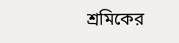শ্রমিকের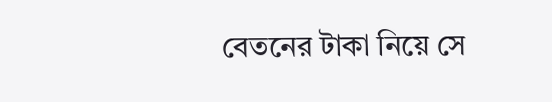বেতনের টাকা নিয়ে সে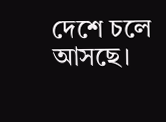দেশে চলে আসছে।